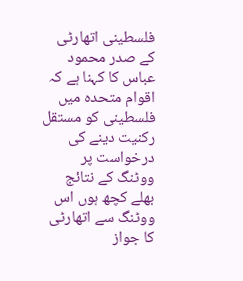فلسطینی اتھارٹی کے صدر محمود عباس کا کہنا ہے کہ اقوام متحدہ میں فلسطینی کو مستقل رکنیت دینے کی درخواست پر ووٹنگ کے نتائج بھلے کچھ ہوں اس ووٹنگ سے اتھارٹی کا جواز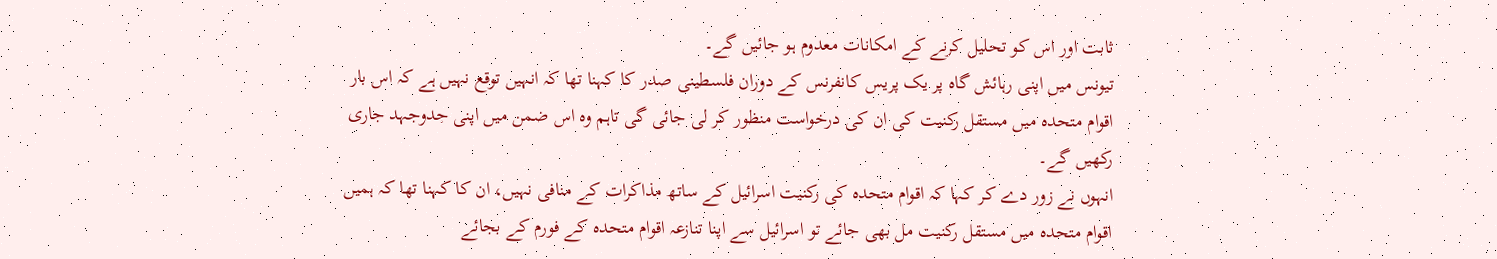ثابت اور اس کو تحلیل کرنے کے امکانات معدوم ہو جائیں گے۔
تیونس میں اپنی رہائش گاہ پر یک پریس کانفرنس کے دوران فلسطینی صدر کا کہنا تھا کہ انہیں توقع نہیں ہے کہ اس بار اقوام متحدہ میں مستقل رکنیت کی ان کی درخواست منظور کر لی جائی گی تاہم وہ اس ضمن میں اپنی جدوجہد جاری رکھیں گے۔
انہوں نے زور دے کر کہا کہ اقوام متحدہ کی رکنیت اسرائیل کے ساتھ مذاکرات کے منافی نہیں، ان کا کہنا تھا کہ ہمیں اقوام متحدہ میں مستقل رکنیت مل بھی جائے تو اسرائیل سے اپنا تنازعہ اقوام متحدہ کے فورم کے بجائے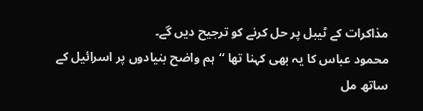مذاکرات کے ٹیبل پر حل کرنے کو ترجیح دیں گے۔
محمود عباس کا یہ بھی کہنا تھا ‘‘ہم واضح بنیادوں پر اسرائیل کے ساتھ مل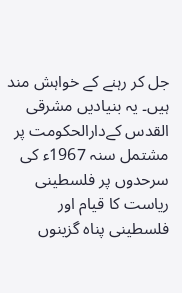جل کر رہنے کے خواہش مند ہیں۔ یہ بنیادیں مشرقی القدس کےدارالحکومت پر مشتمل سنہ 1967ء کی سرحدوں پر فلسطینی ریاست کا قیام اور فلسطینی پناہ گزینوں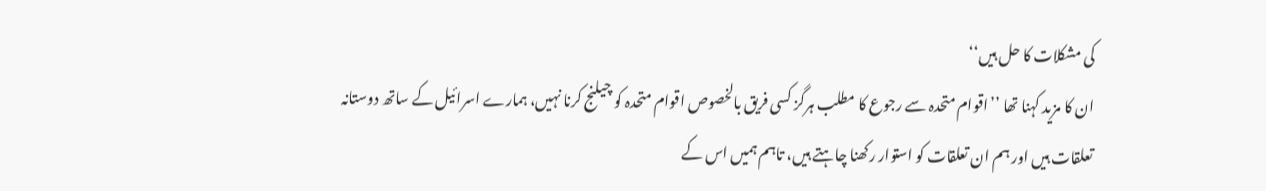کی مشکلات کا حل ہیں‘‘
ان کا مزید کہنا تھا ’’اقوام متحدہ سے رجوع کا مطلب ہرگز کسی فریق بالخصوص اقوام متحدہ کو چیلنج کرنا نہیں، ہمارے اسرائیل کے ساتھ دوستانہ تعلقات ہیں اور ہم ان تعلقات کو استوار رکھنا چاہتے ہیں، تاہم ہمیں اس کے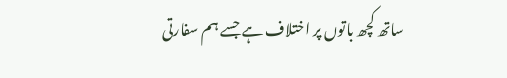ساتھ کچھ باتوں پر اختلاف ہے جسے ہم سفارتی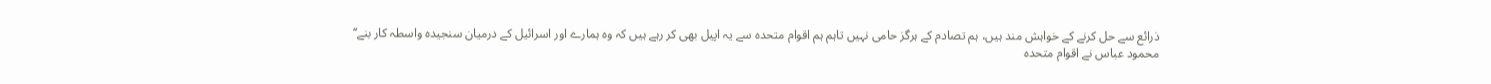ذرائع سے حل کرنے کے خواہش مند ہیں، ہم تصادم کے ہرگز حامی نہیں تاہم ہم اقوام متحدہ سے یہ اپیل بھی کر رہے ہیں کہ وہ ہمارے اور اسرائیل کے درمیان سنجیدہ واسطہ کار بنے‘‘
محمود عباس نے اقوام متحدہ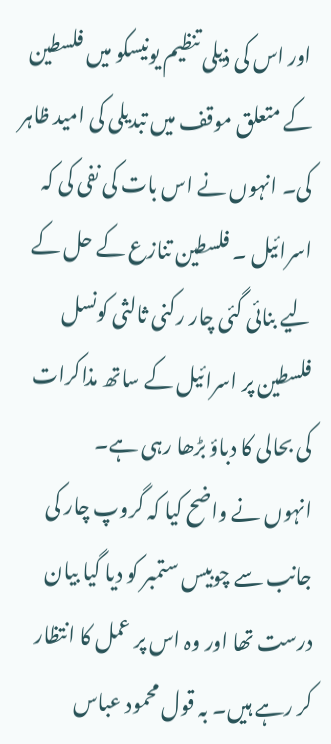اور اس کی ذیلی تنظیم یونیسکو میں فلسطین کے متعلق موقف میں تبدیلی کی امید ظاہر کی۔ انہوں نے اس بات کی نفی کی کہ اسرائیل ۔ فلسطین تنازع کے حل کے لیے بنائی گئی چار رکنی ثالثی کونسل فلسطین پر اسرائیل کے ساتھ مذاکرات کی بحالی کا دباؤ بڑھا رہی ہے۔
انہوں نے واضح کیا کہ گروپ چار کی جانب سے چوبیس ستمبر کو دیا گیا بیان درست تھا اور وہ اس پر عمل کا انتظار کر رہے ہیں۔ بہ قول محمود عباس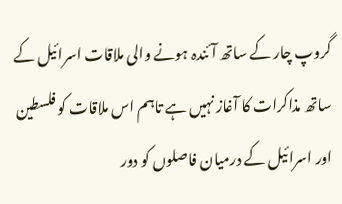گروپ چار کے ساتھ آئندہ ہونے والی ملاقات اسرائیل کے ساتھ مذاکرات کا آغاز نہیں ہے تاہم اس ملاقات کو فلسطین اور اسرائیل کے درمیان فاصلوں کو دور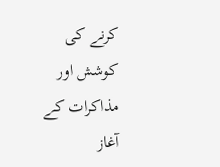کرنے کی کوشش اور مذاکرات کے آغاز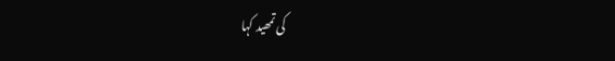کی تمھید کہا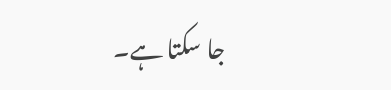جا سکتا ہے۔